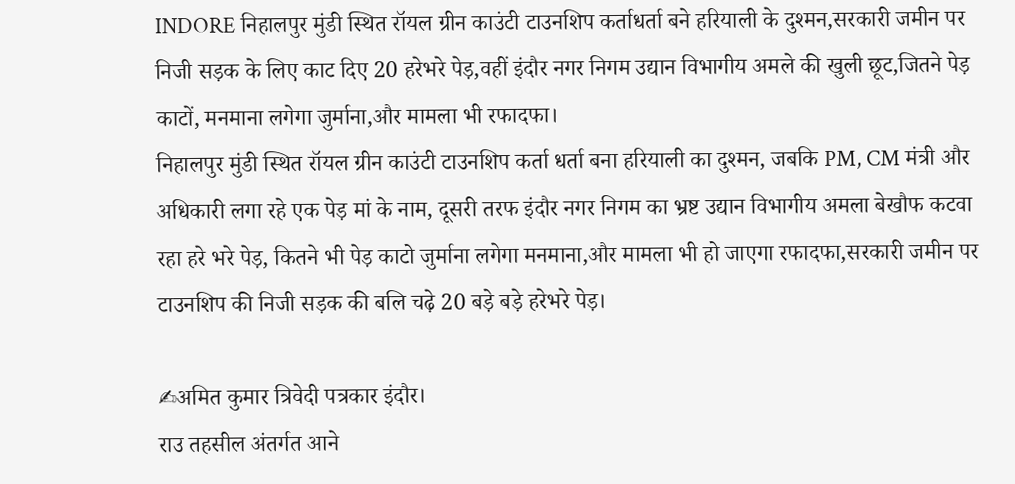INDORE निहालपुर मुंडी स्थित रॉयल ग्रीन काउंटी टाउनशिप कर्ताधर्ता बने हरियाली के दुश्मन,सरकारी जमीन पर निजी सड़क के लिए काट दिए 20 हरेभरे पेड़,वहीं इंदौर नगर निगम उद्यान विभागीय अमले की खुली छूट,जितने पेड़ काटों, मनमाना लगेगा जुर्माना,और मामला भी रफादफा।
निहालपुर मुंडी स्थित रॉयल ग्रीन काउंटी टाउनशिप कर्ता धर्ता बना हरियाली का दुश्मन, जबकि PM, CM मंत्री और अधिकारी लगा रहे एक पेड़ मां के नाम, दूसरी तरफ इंदौर नगर निगम का भ्रष्ट उद्यान विभागीय अमला बेखौफ कटवा रहा हरे भरे पेड़, कितने भी पेड़ काटो जुर्माना लगेगा मनमाना,और मामला भी हो जाएगा रफादफा,सरकारी जमीन पर टाउनशिप की निजी सड़क की बलि चढ़े 20 बड़े बड़े हरेभरे पेड़।

✍अमित कुमार त्रिवेदी पत्रकार इंदौर।
राउ तहसील अंतर्गत आने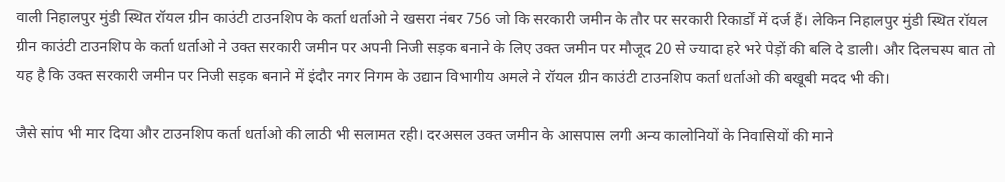वाली निहालपुर मुंडी स्थित रॉयल ग्रीन काउंटी टाउनशिप के कर्ता धर्ताओ ने खसरा नंबर 756 जो कि सरकारी जमीन के तौर पर सरकारी रिकार्डों में दर्ज हैं। लेकिन निहालपुर मुंडी स्थित रॉयल ग्रीन काउंटी टाउनशिप के कर्ता धर्ताओ ने उक्त सरकारी जमीन पर अपनी निजी सड़क बनाने के लिए उक्त जमीन पर मौजूद 20 से ज्यादा हरे भरे पेड़ों की बलि दे डाली। और दिलचस्प बात तो यह है कि उक्त सरकारी जमीन पर निजी सड़क बनाने में इंदौर नगर निगम के उद्यान विभागीय अमले ने रॉयल ग्रीन काउंटी टाउनशिप कर्ता धर्ताओ की बखूबी मदद भी की।

जैसे सांप भी मार दिया और टाउनशिप कर्ता धर्ताओ की लाठी भी सलामत रही। दरअसल उक्त जमीन के आसपास लगी अन्य कालोनियों के निवासियों की माने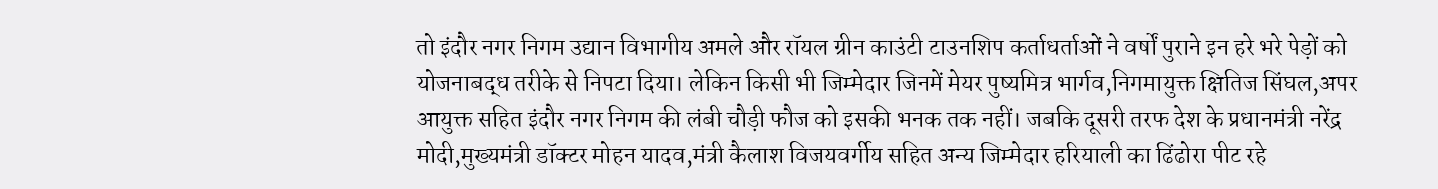तो इंदौर नगर निगम उद्यान विभागीय अमले और रॉयल ग्रीन काउंटी टाउनशिप कर्ताधर्ताओं ने वर्षों पुराने इन हरे भरे पेड़ों को योजनाबद्ध तरीके से निपटा दिया। लेकिन किसी भी जिम्मेदार जिनमें मेयर पुष्यमित्र भार्गव,निगमायुक्त क्षितिज सिंघल,अपर आयुक्त सहित इंदौर नगर निगम की लंबी चौड़ी फौज को इसकी भनक तक नहीं। जबकि दूसरी तरफ देश के प्रधानमंत्री नरेंद्र मोदी,मुख्यमंत्री डॉक्टर मोहन यादव,मंत्री कैलाश विजयवर्गीय सहित अन्य जिम्मेदार हरियाली का ढिंढोरा पीट रहे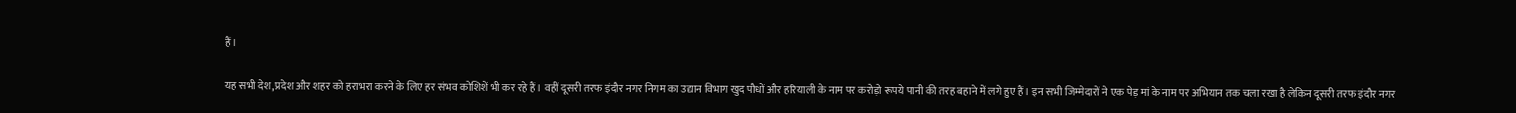हैं।

यह सभी देश,प्रदेश और शहर को हराभरा करने के लिए हर संभव कोशिशें भी कर रहे हैं। वहीं दूसरी तरफ इंदौर नगर निगम का उद्यान विभाग खुद पौधों और हरियाली के नाम पर करोड़ो रूपये पानी की तरह बहाने में लगे हुए हैं। इन सभी जिम्मेदारों ने एक पेड़ मां के नाम पर अभियान तक चला रखा है लेकिन दूसरी तरफ इंदौर नगर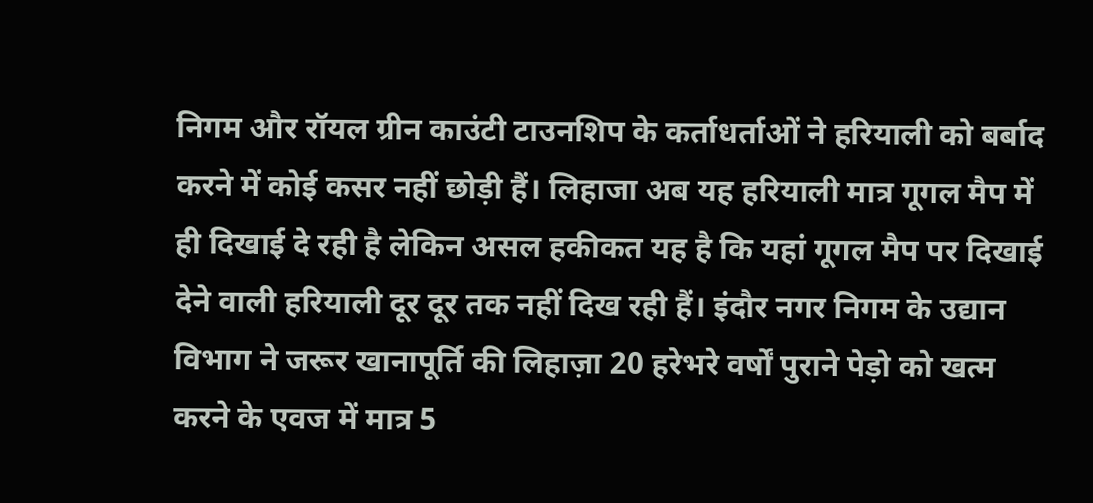निगम और रॉयल ग्रीन काउंटी टाउनशिप के कर्ताधर्ताओं ने हरियाली को बर्बाद करने में कोई कसर नहीं छोड़ी हैं। लिहाजा अब यह हरियाली मात्र गूगल मैप में ही दिखाई दे रही है लेकिन असल हकीकत यह है कि यहां गूगल मैप पर दिखाई देने वाली हरियाली दूर दूर तक नहीं दिख रही हैं। इंदौर नगर निगम के उद्यान विभाग ने जरूर खानापूर्ति की लिहाज़ा 20 हरेभरे वर्षों पुराने पेड़ो को खत्म करने के एवज में मात्र 5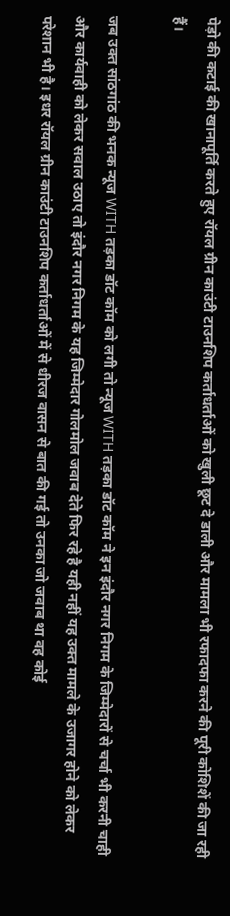पेड़ो की कटाई की खानापूर्ति करते हुए रॉयल ग्रीन काउंटी टाउनशिप कर्ताधर्ताओं को खुली छूट दे डाली और मामला भी रफादफा करने की पूरी कोशिशें की जा रही हैं।

जब उक्त सांठगांठ की भनक न्यूज WITH तड़का डॉट कॉम को लगी तो न्यूज WITH तड़का डॉट कॉम ने इन इंदौर नगर निगम के जिम्मेदारों से चर्चा भी करनी चाही और कार्यवाही को लेकर सवाल उठाए तो इंदौर नगर निगम के यह जिम्मेदार गोलमोल जवाब देते फिर रहे है यही नहीं यह उक्त मामले के उजागर होने को लेकर परेशान भी है। इधर रॉयल ग्रीन काउंटी टाउनशिप कर्ताधर्ताओं में से धीरज वासन से बात की गई तो उनका जो जवाब था वह कोई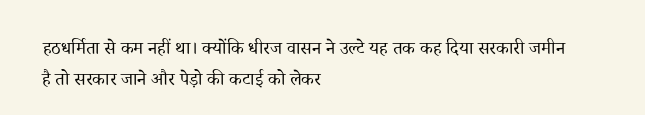हठधर्मिता से कम नहीं था। क्योंकि धीरज वासन ने उल्टे यह तक कह दिया सरकारी जमीन है तो सरकार जाने और पेड़ो की कटाई को लेकर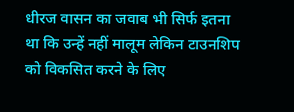धीरज वासन का जवाब भी सिर्फ इतना था कि उन्हें नहीं मालूम लेकिन टाउनशिप को विकसित करने के लिए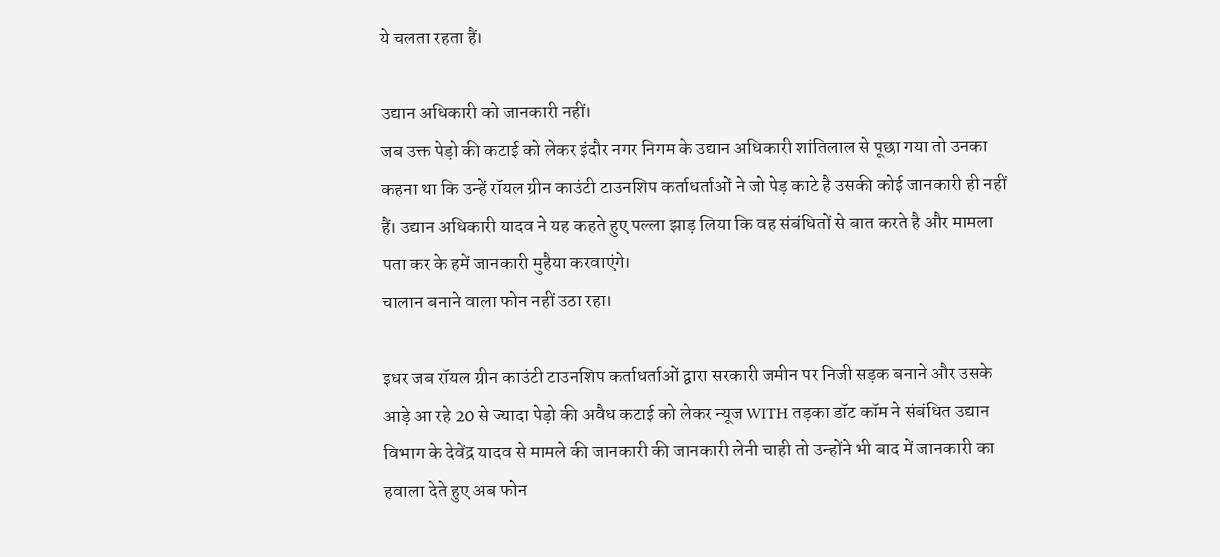ये चलता रहता हैं।

उद्यान अधिकारी को जानकारी नहीं।
जब उक्त पेड़ो की कटाई को लेकर इंदौर नगर निगम के उद्यान अधिकारी शांतिलाल से पूछा गया तो उनका कहना था कि उन्हें रॉयल ग्रीन काउंटी टाउनशिप कर्ताधर्ताओं ने जो पेड़ काटे है उसकी कोई जानकारी ही नहीं हैं। उद्यान अधिकारी यादव ने यह कहते हुए पल्ला झाड़ लिया कि वह संबंधितों से बात करते है और मामला पता कर के हमें जानकारी मुहैया करवाएंगे।
चालान बनाने वाला फोन नहीं उठा रहा।

इधर जब रॉयल ग्रीन काउंटी टाउनशिप कर्ताधर्ताओं द्वारा सरकारी जमीन पर निजी सड़क बनाने और उसके आड़े आ रहे 20 से ज्यादा पेड़ो की अवैध कटाई को लेकर न्यूज WITH तड़का डॉट कॉम ने संबंधित उद्यान विभाग के देवेंद्र यादव से मामले की जानकारी की जानकारी लेनी चाही तो उन्होंने भी बाद में जानकारी का हवाला देते हुए अब फोन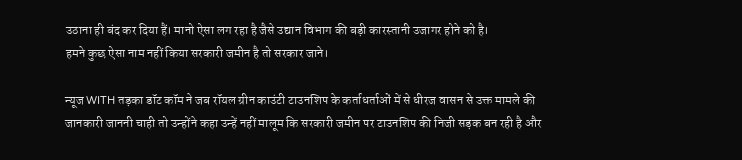उठाना ही बंद कर दिया हैं। मानो ऐसा लग रहा है जैसे उद्यान विभाग की बड़ी कारस्तानी उजागर होने को है।
हमने कुछ ऐसा नाम नहीं किया सरकारी जमीन है तो सरकार जाने।

न्यूज WITH तड़का डॉट कॉम ने जब रॉयल ग्रीन काउंटी टाउनशिप के कर्ताधर्ताओं में से धीरज वासन से उक्त मामले की जानकारी जाननी चाही तो उन्होंने कहा उन्हें नहीं मालूम कि सरकारी जमीन पर टाउनशिप की निजी सड़क बन रही है और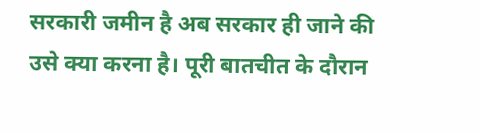सरकारी जमीन है अब सरकार ही जाने की उसे क्या करना है। पूरी बातचीत के दौरान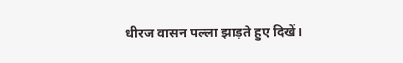धीरज वासन पल्ला झाड़ते हुए दिखें।